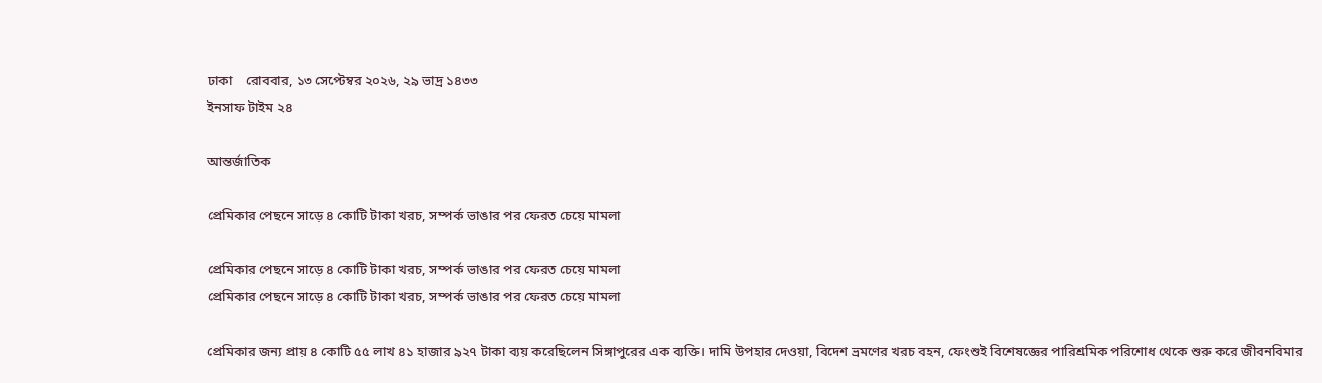ঢাকা    রোববার, ১৩ সেপ্টেম্বর ২০২৬, ২৯ ভাদ্র ১৪৩৩
ইনসাফ টাইম ২৪

আন্তর্জাতিক

প্রেমিকার পেছনে সাড়ে ৪ কোটি টাকা খরচ, সম্পর্ক ভাঙার পর ফেরত চেয়ে মামলা

প্রেমিকার পেছনে সাড়ে ৪ কোটি টাকা খরচ, সম্পর্ক ভাঙার পর ফেরত চেয়ে মামলা
প্রেমিকার পেছনে সাড়ে ৪ কোটি টাকা খরচ, সম্পর্ক ভাঙার পর ফেরত চেয়ে মামলা

প্রেমিকার জন্য প্রায় ৪ কোটি ৫৫ লাখ ৪১ হাজার ৯২৭ টাকা ব্যয় করেছিলেন সিঙ্গাপুরের এক ব্যক্তি। দামি উপহার দেওয়া, বিদেশ ভ্রমণের খরচ বহন, ফেংশুই বিশেষজ্ঞের পারিশ্রমিক পরিশোধ থেকে শুরু করে জীবনবিমার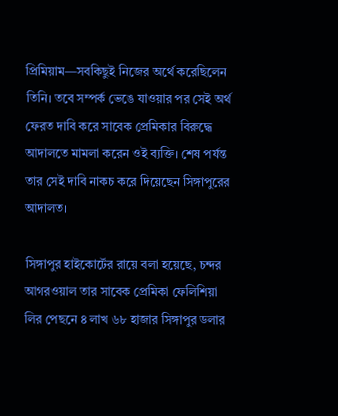প্রিমিয়াম—সবকিছুই নিজের অর্থে করেছিলেন তিনি। তবে সম্পর্ক ভেঙে যাওয়ার পর সেই অর্থ ফেরত দাবি করে সাবেক প্রেমিকার বিরুদ্ধে আদালতে মামলা করেন ওই ব্যক্তি। শেষ পর্যন্ত তার সেই দাবি নাকচ করে দিয়েছেন সিঙ্গাপুরের আদালত।

সিঙ্গাপুর হাইকোর্টের রায়ে বলা হয়েছে, চন্দর আগরওয়াল তার সাবেক প্রেমিকা ফেলিশিয়া লির পেছনে ৪ লাখ ৬৮ হাজার সিঙ্গাপুর ডলার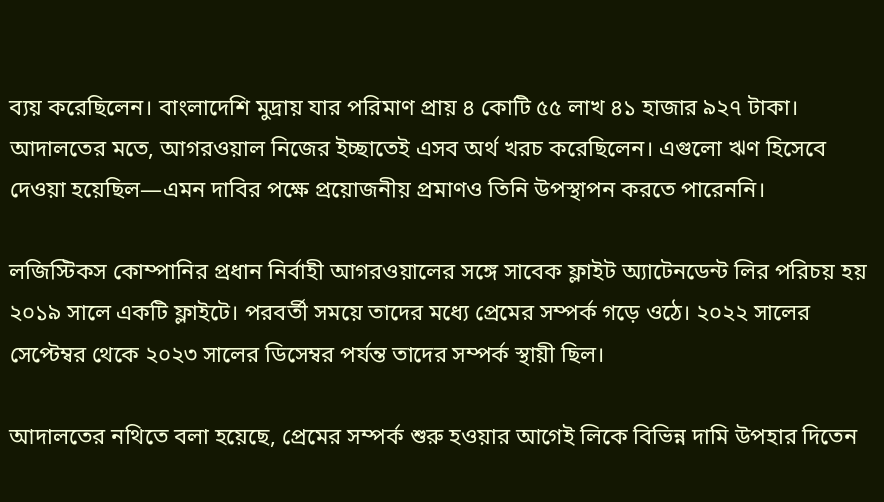ব্যয় করেছিলেন। বাংলাদেশি মুদ্রায় যার পরিমাণ প্রায় ৪ কোটি ৫৫ লাখ ৪১ হাজার ৯২৭ টাকা। আদালতের মতে, আগরওয়াল নিজের ইচ্ছাতেই এসব অর্থ খরচ করেছিলেন। এগুলো ঋণ হিসেবে দেওয়া হয়েছিল—এমন দাবির পক্ষে প্রয়োজনীয় প্রমাণও তিনি উপস্থাপন করতে পারেননি।

লজিস্টিকস কোম্পানির প্রধান নির্বাহী আগরওয়ালের সঙ্গে সাবেক ফ্লাইট অ্যাটেনডেন্ট লির পরিচয় হয় ২০১৯ সালে একটি ফ্লাইটে। পরবর্তী সময়ে তাদের মধ্যে প্রেমের সম্পর্ক গড়ে ওঠে। ২০২২ সালের সেপ্টেম্বর থেকে ২০২৩ সালের ডিসেম্বর পর্যন্ত তাদের সম্পর্ক স্থায়ী ছিল।

আদালতের নথিতে বলা হয়েছে, প্রেমের সম্পর্ক শুরু হওয়ার আগেই লিকে বিভিন্ন দামি উপহার দিতেন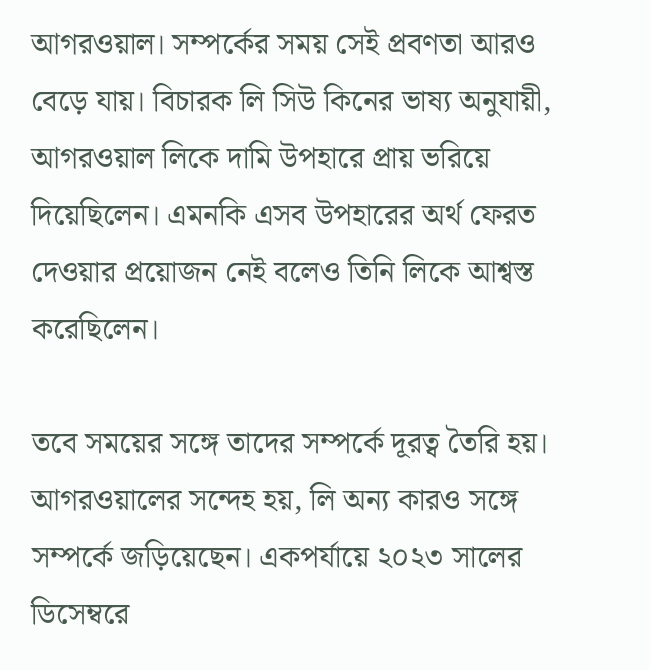আগরওয়াল। সম্পর্কের সময় সেই প্রবণতা আরও বেড়ে যায়। বিচারক লি সিউ কিনের ভাষ্য অনুযায়ী, আগরওয়াল লিকে দামি উপহারে প্রায় ভরিয়ে দিয়েছিলেন। এমনকি এসব উপহারের অর্থ ফেরত দেওয়ার প্রয়োজন নেই বলেও তিনি লিকে আশ্বস্ত করেছিলেন।

তবে সময়ের সঙ্গে তাদের সম্পর্কে দূরত্ব তৈরি হয়। আগরওয়ালের সন্দেহ হয়, লি অন্য কারও সঙ্গে সম্পর্কে জড়িয়েছেন। একপর্যায়ে ২০২৩ সালের ডিসেম্বরে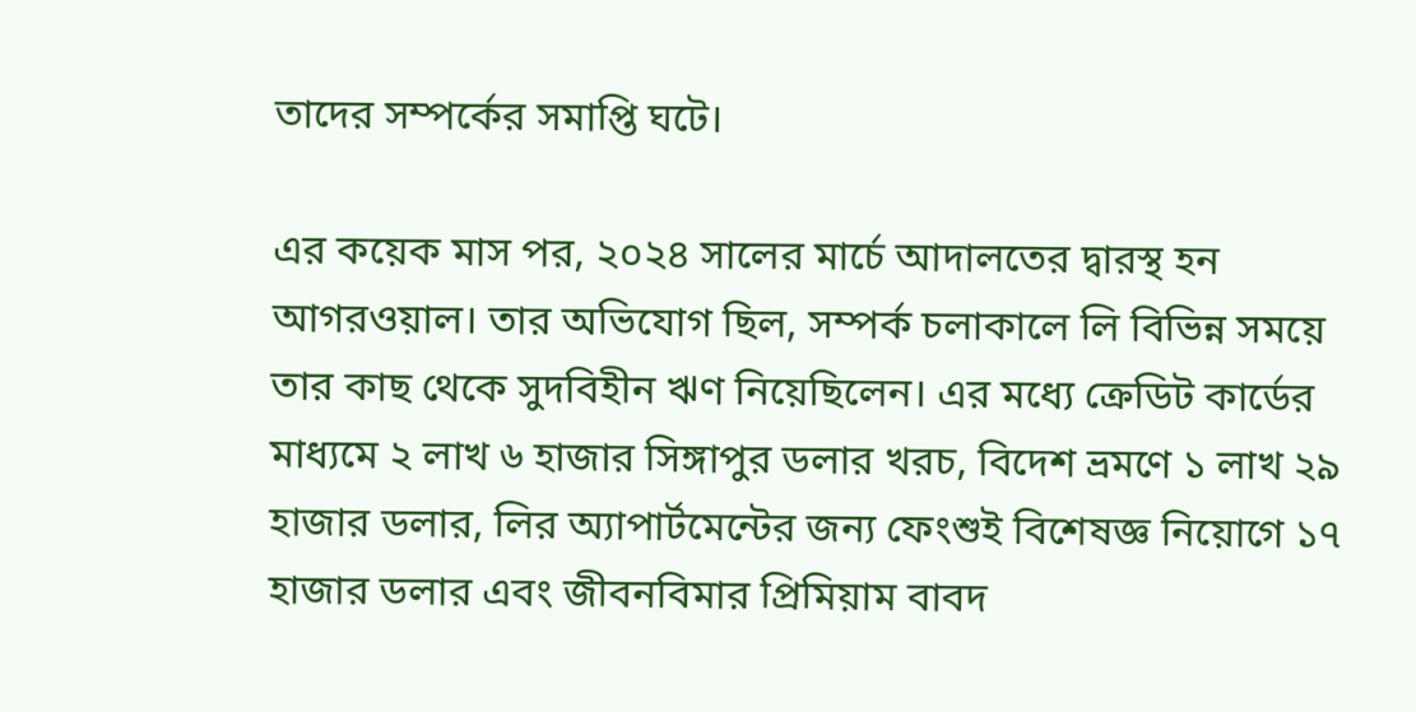তাদের সম্পর্কের সমাপ্তি ঘটে।

এর কয়েক মাস পর, ২০২৪ সালের মার্চে আদালতের দ্বারস্থ হন আগরওয়াল। তার অভিযোগ ছিল, সম্পর্ক চলাকালে লি বিভিন্ন সময়ে তার কাছ থেকে সুদবিহীন ঋণ নিয়েছিলেন। এর মধ্যে ক্রেডিট কার্ডের মাধ্যমে ২ লাখ ৬ হাজার সিঙ্গাপুর ডলার খরচ, বিদেশ ভ্রমণে ১ লাখ ২৯ হাজার ডলার, লির অ্যাপার্টমেন্টের জন্য ফেংশুই বিশেষজ্ঞ নিয়োগে ১৭ হাজার ডলার এবং জীবনবিমার প্রিমিয়াম বাবদ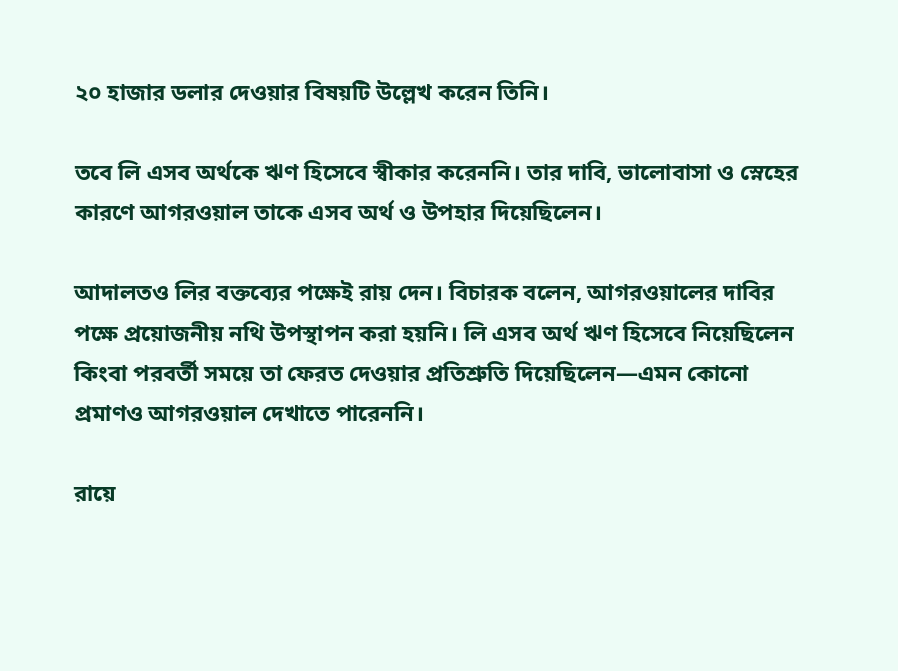২০ হাজার ডলার দেওয়ার বিষয়টি উল্লেখ করেন তিনি।

তবে লি এসব অর্থকে ঋণ হিসেবে স্বীকার করেননি। তার দাবি, ভালোবাসা ও স্নেহের কারণে আগরওয়াল তাকে এসব অর্থ ও উপহার দিয়েছিলেন।

আদালতও লির বক্তব্যের পক্ষেই রায় দেন। বিচারক বলেন, আগরওয়ালের দাবির পক্ষে প্রয়োজনীয় নথি উপস্থাপন করা হয়নি। লি এসব অর্থ ঋণ হিসেবে নিয়েছিলেন কিংবা পরবর্তী সময়ে তা ফেরত দেওয়ার প্রতিশ্রুতি দিয়েছিলেন—এমন কোনো প্রমাণও আগরওয়াল দেখাতে পারেননি।

রায়ে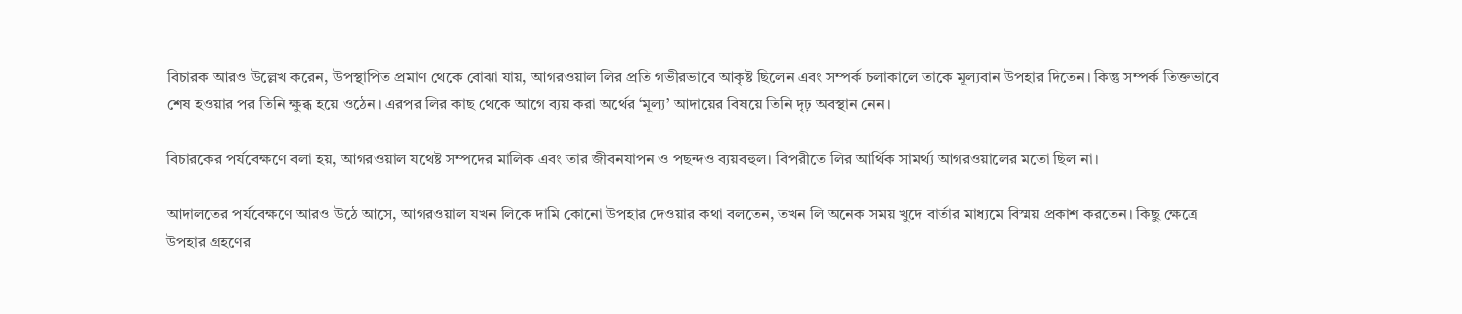বিচারক আরও উল্লেখ করেন, উপস্থাপিত প্রমাণ থেকে বোঝা যায়, আগরওয়াল লির প্রতি গভীরভাবে আকৃষ্ট ছিলেন এবং সম্পর্ক চলাকালে তাকে মূল্যবান উপহার দিতেন। কিন্তু সম্পর্ক তিক্তভাবে শেষ হওয়ার পর তিনি ক্ষুব্ধ হয়ে ওঠেন। এরপর লির কাছ থেকে আগে ব্যয় করা অর্থের ‘মূল্য’ আদায়ের বিষয়ে তিনি দৃঢ় অবস্থান নেন।

বিচারকের পর্যবেক্ষণে বলা হয়, আগরওয়াল যথেষ্ট সম্পদের মালিক এবং তার জীবনযাপন ও পছন্দও ব্যয়বহুল। বিপরীতে লির আর্থিক সামর্থ্য আগরওয়ালের মতো ছিল না।

আদালতের পর্যবেক্ষণে আরও উঠে আসে, আগরওয়াল যখন লিকে দামি কোনো উপহার দেওয়ার কথা বলতেন, তখন লি অনেক সময় খুদে বার্তার মাধ্যমে বিস্ময় প্রকাশ করতেন। কিছু ক্ষেত্রে উপহার গ্রহণের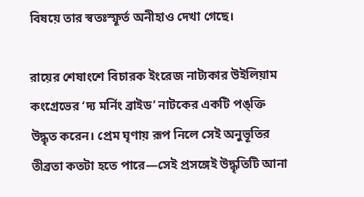বিষয়ে তার স্বতঃস্ফূর্ত অনীহাও দেখা গেছে।

রায়ের শেষাংশে বিচারক ইংরেজ নাট্যকার উইলিয়াম কংগ্রেভের ‘দ্য মর্নিং ব্রাইড’ নাটকের একটি পঙ্‌ক্তি উদ্ধৃত করেন। প্রেম ঘৃণায় রূপ নিলে সেই অনুভূতির তীব্রতা কতটা হতে পারে—সেই প্রসঙ্গেই উদ্ধৃতিটি আনা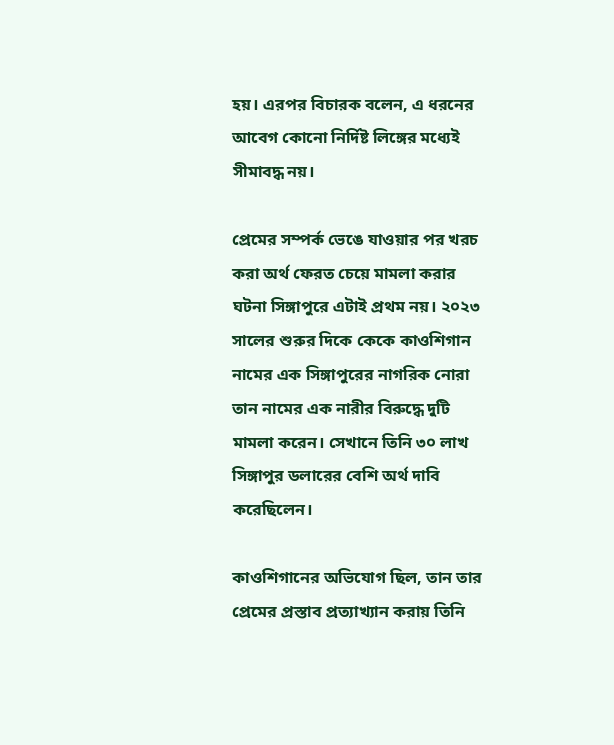হয়। এরপর বিচারক বলেন, এ ধরনের আবেগ কোনো নির্দিষ্ট লিঙ্গের মধ্যেই সীমাবদ্ধ নয়।

প্রেমের সম্পর্ক ভেঙে যাওয়ার পর খরচ করা অর্থ ফেরত চেয়ে মামলা করার ঘটনা সিঙ্গাপুরে এটাই প্রথম নয়। ২০২৩ সালের শুরুর দিকে কেকে কাওশিগান নামের এক সিঙ্গাপুরের নাগরিক নোরা তান নামের এক নারীর বিরুদ্ধে দুটি মামলা করেন। সেখানে তিনি ৩০ লাখ সিঙ্গাপুর ডলারের বেশি অর্থ দাবি করেছিলেন।

কাওশিগানের অভিযোগ ছিল, তান তার প্রেমের প্রস্তাব প্রত্যাখ্যান করায় তিনি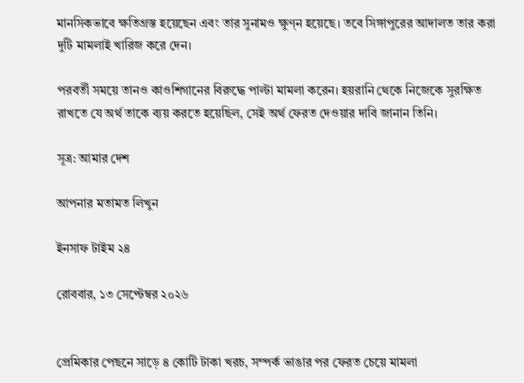মানসিকভাবে ক্ষতিগ্রস্ত হয়েছেন এবং তার সুনামও ক্ষুণ্ন হয়েছে। তবে সিঙ্গাপুরের আদালত তার করা দুটি মামলাই খারিজ করে দেন।

পরবর্তী সময়ে তানও কাওশিগানের বিরুদ্ধে পাল্টা মামলা করেন। হয়রানি থেকে নিজেকে সুরক্ষিত রাখতে যে অর্থ তাকে ব্যয় করতে হয়েছিল, সেই অর্থ ফেরত দেওয়ার দাবি জানান তিনি।

সূত্র: আমার দেশ

আপনার মতামত লিখুন

ইনসাফ টাইম ২৪

রোববার, ১৩ সেপ্টেম্বর ২০২৬


প্রেমিকার পেছনে সাড়ে ৪ কোটি টাকা খরচ, সম্পর্ক ভাঙার পর ফেরত চেয়ে মামলা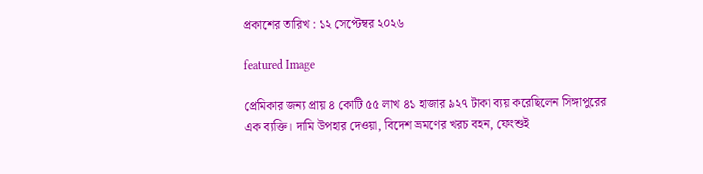প্রকাশের তারিখ : ১২ সেপ্টেম্বর ২০২৬

featured Image

প্রেমিকার জন্য প্রায় ৪ কোটি ৫৫ লাখ ৪১ হাজার ৯২৭ টাকা ব্যয় করেছিলেন সিঙ্গাপুরের এক ব্যক্তি। দামি উপহার দেওয়া, বিদেশ ভ্রমণের খরচ বহন, ফেংশুই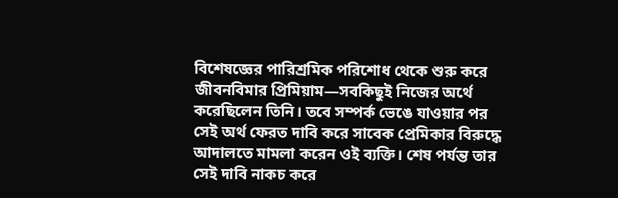বিশেষজ্ঞের পারিশ্রমিক পরিশোধ থেকে শুরু করে জীবনবিমার প্রিমিয়াম—সবকিছুই নিজের অর্থে করেছিলেন তিনি। তবে সম্পর্ক ভেঙে যাওয়ার পর সেই অর্থ ফেরত দাবি করে সাবেক প্রেমিকার বিরুদ্ধে আদালতে মামলা করেন ওই ব্যক্তি। শেষ পর্যন্ত তার সেই দাবি নাকচ করে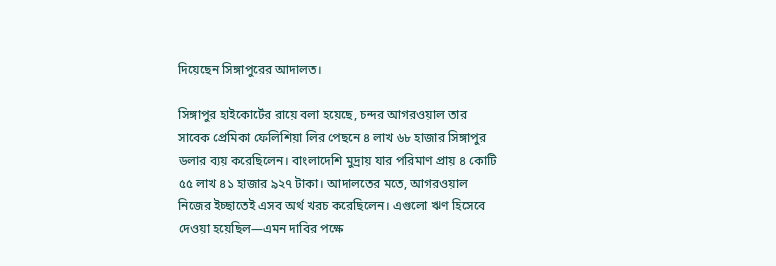দিয়েছেন সিঙ্গাপুরের আদালত।

সিঙ্গাপুর হাইকোর্টের রায়ে বলা হয়েছে, চন্দর আগরওয়াল তার সাবেক প্রেমিকা ফেলিশিয়া লির পেছনে ৪ লাখ ৬৮ হাজার সিঙ্গাপুর ডলার ব্যয় করেছিলেন। বাংলাদেশি মুদ্রায় যার পরিমাণ প্রায় ৪ কোটি ৫৫ লাখ ৪১ হাজার ৯২৭ টাকা। আদালতের মতে, আগরওয়াল নিজের ইচ্ছাতেই এসব অর্থ খরচ করেছিলেন। এগুলো ঋণ হিসেবে দেওয়া হয়েছিল—এমন দাবির পক্ষে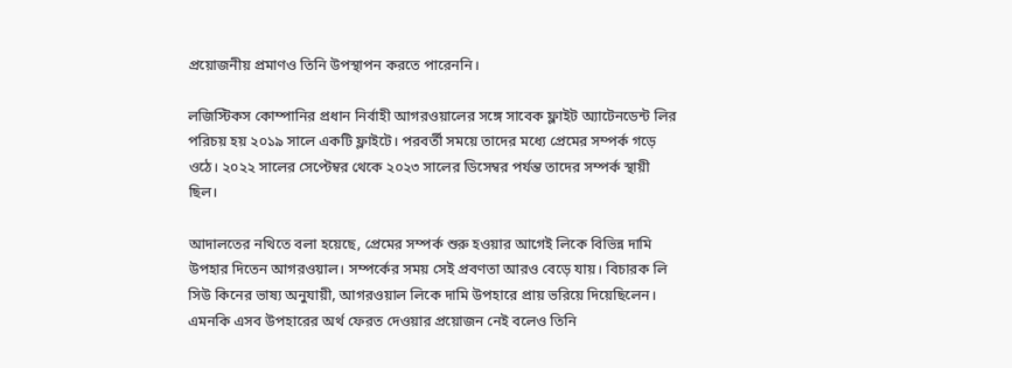প্রয়োজনীয় প্রমাণও তিনি উপস্থাপন করতে পারেননি।

লজিস্টিকস কোম্পানির প্রধান নির্বাহী আগরওয়ালের সঙ্গে সাবেক ফ্লাইট অ্যাটেনডেন্ট লির পরিচয় হয় ২০১৯ সালে একটি ফ্লাইটে। পরবর্তী সময়ে তাদের মধ্যে প্রেমের সম্পর্ক গড়ে ওঠে। ২০২২ সালের সেপ্টেম্বর থেকে ২০২৩ সালের ডিসেম্বর পর্যন্ত তাদের সম্পর্ক স্থায়ী ছিল।

আদালতের নথিতে বলা হয়েছে, প্রেমের সম্পর্ক শুরু হওয়ার আগেই লিকে বিভিন্ন দামি উপহার দিতেন আগরওয়াল। সম্পর্কের সময় সেই প্রবণতা আরও বেড়ে যায়। বিচারক লি সিউ কিনের ভাষ্য অনুযায়ী, আগরওয়াল লিকে দামি উপহারে প্রায় ভরিয়ে দিয়েছিলেন। এমনকি এসব উপহারের অর্থ ফেরত দেওয়ার প্রয়োজন নেই বলেও তিনি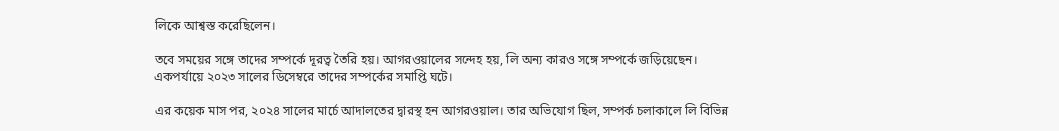লিকে আশ্বস্ত করেছিলেন।

তবে সময়ের সঙ্গে তাদের সম্পর্কে দূরত্ব তৈরি হয়। আগরওয়ালের সন্দেহ হয়, লি অন্য কারও সঙ্গে সম্পর্কে জড়িয়েছেন। একপর্যায়ে ২০২৩ সালের ডিসেম্বরে তাদের সম্পর্কের সমাপ্তি ঘটে।

এর কয়েক মাস পর, ২০২৪ সালের মার্চে আদালতের দ্বারস্থ হন আগরওয়াল। তার অভিযোগ ছিল, সম্পর্ক চলাকালে লি বিভিন্ন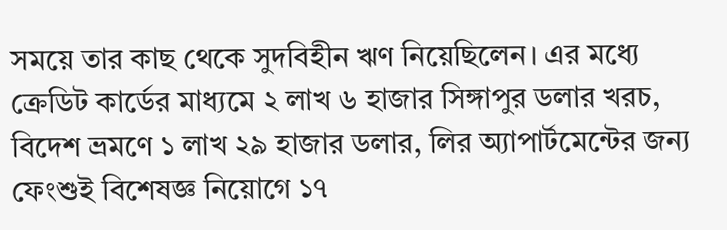সময়ে তার কাছ থেকে সুদবিহীন ঋণ নিয়েছিলেন। এর মধ্যে ক্রেডিট কার্ডের মাধ্যমে ২ লাখ ৬ হাজার সিঙ্গাপুর ডলার খরচ, বিদেশ ভ্রমণে ১ লাখ ২৯ হাজার ডলার, লির অ্যাপার্টমেন্টের জন্য ফেংশুই বিশেষজ্ঞ নিয়োগে ১৭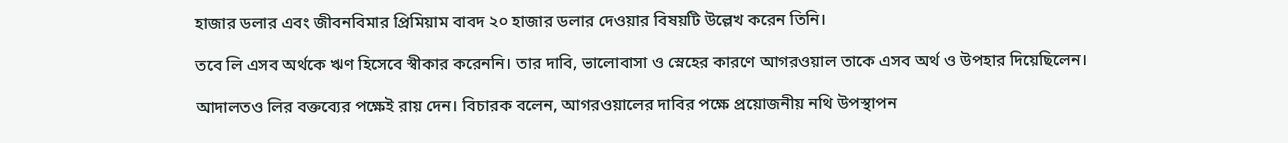হাজার ডলার এবং জীবনবিমার প্রিমিয়াম বাবদ ২০ হাজার ডলার দেওয়ার বিষয়টি উল্লেখ করেন তিনি।

তবে লি এসব অর্থকে ঋণ হিসেবে স্বীকার করেননি। তার দাবি, ভালোবাসা ও স্নেহের কারণে আগরওয়াল তাকে এসব অর্থ ও উপহার দিয়েছিলেন।

আদালতও লির বক্তব্যের পক্ষেই রায় দেন। বিচারক বলেন, আগরওয়ালের দাবির পক্ষে প্রয়োজনীয় নথি উপস্থাপন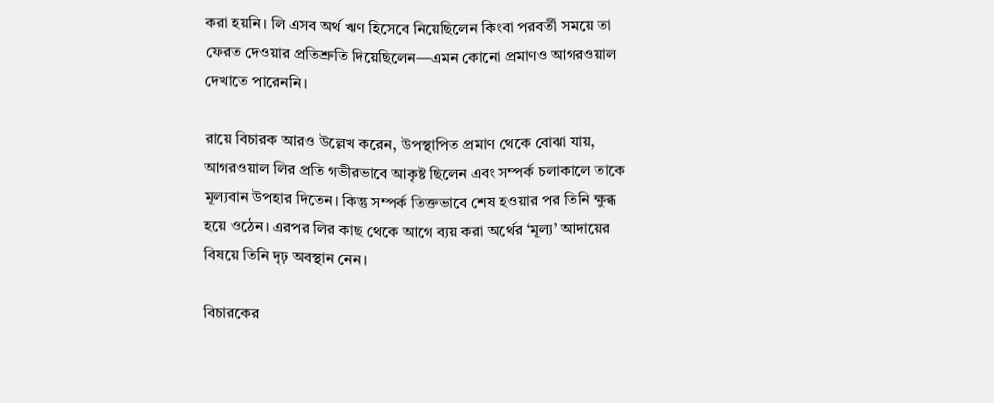করা হয়নি। লি এসব অর্থ ঋণ হিসেবে নিয়েছিলেন কিংবা পরবর্তী সময়ে তা ফেরত দেওয়ার প্রতিশ্রুতি দিয়েছিলেন—এমন কোনো প্রমাণও আগরওয়াল দেখাতে পারেননি।

রায়ে বিচারক আরও উল্লেখ করেন, উপস্থাপিত প্রমাণ থেকে বোঝা যায়, আগরওয়াল লির প্রতি গভীরভাবে আকৃষ্ট ছিলেন এবং সম্পর্ক চলাকালে তাকে মূল্যবান উপহার দিতেন। কিন্তু সম্পর্ক তিক্তভাবে শেষ হওয়ার পর তিনি ক্ষুব্ধ হয়ে ওঠেন। এরপর লির কাছ থেকে আগে ব্যয় করা অর্থের ‘মূল্য’ আদায়ের বিষয়ে তিনি দৃঢ় অবস্থান নেন।

বিচারকের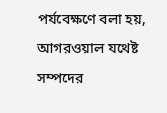পর্যবেক্ষণে বলা হয়, আগরওয়াল যথেষ্ট সম্পদের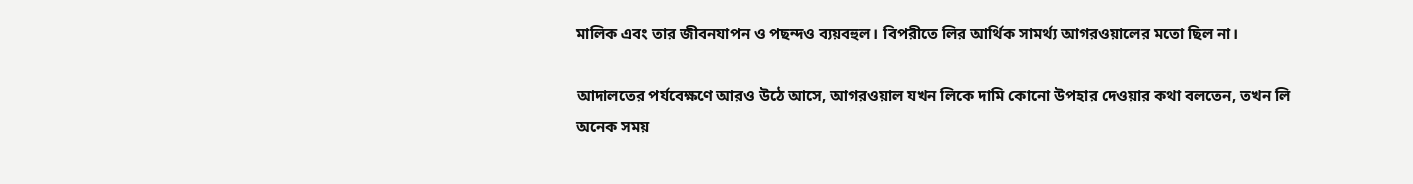মালিক এবং তার জীবনযাপন ও পছন্দও ব্যয়বহুল। বিপরীতে লির আর্থিক সামর্থ্য আগরওয়ালের মতো ছিল না।

আদালতের পর্যবেক্ষণে আরও উঠে আসে, আগরওয়াল যখন লিকে দামি কোনো উপহার দেওয়ার কথা বলতেন, তখন লি অনেক সময়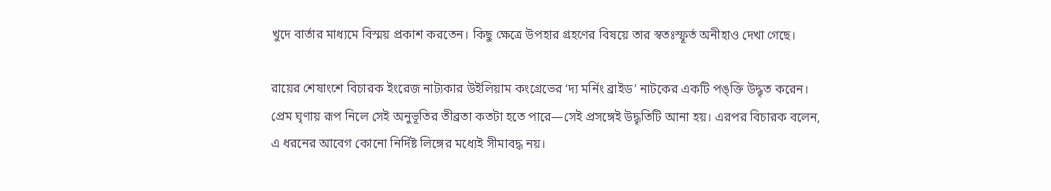খুদে বার্তার মাধ্যমে বিস্ময় প্রকাশ করতেন। কিছু ক্ষেত্রে উপহার গ্রহণের বিষয়ে তার স্বতঃস্ফূর্ত অনীহাও দেখা গেছে।

রায়ের শেষাংশে বিচারক ইংরেজ নাট্যকার উইলিয়াম কংগ্রেভের ‘দ্য মর্নিং ব্রাইড’ নাটকের একটি পঙ্‌ক্তি উদ্ধৃত করেন। প্রেম ঘৃণায় রূপ নিলে সেই অনুভূতির তীব্রতা কতটা হতে পারে—সেই প্রসঙ্গেই উদ্ধৃতিটি আনা হয়। এরপর বিচারক বলেন, এ ধরনের আবেগ কোনো নির্দিষ্ট লিঙ্গের মধ্যেই সীমাবদ্ধ নয়।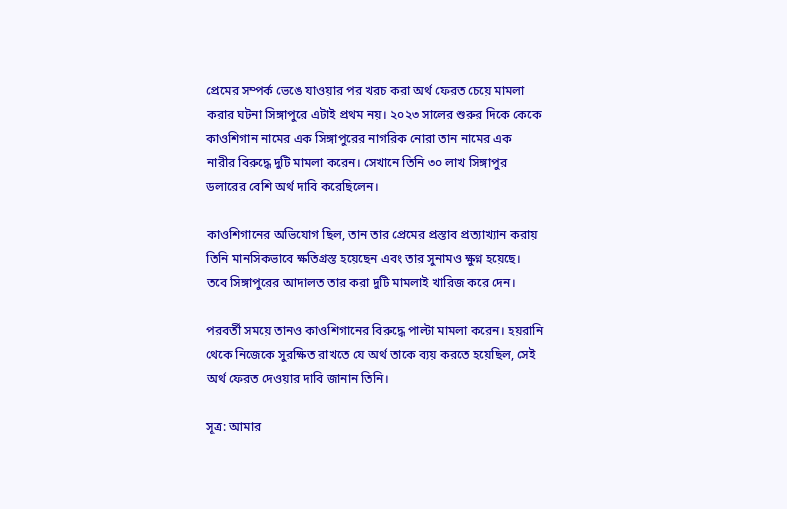প্রেমের সম্পর্ক ভেঙে যাওয়ার পর খরচ করা অর্থ ফেরত চেয়ে মামলা করার ঘটনা সিঙ্গাপুরে এটাই প্রথম নয়। ২০২৩ সালের শুরুর দিকে কেকে কাওশিগান নামের এক সিঙ্গাপুরের নাগরিক নোরা তান নামের এক নারীর বিরুদ্ধে দুটি মামলা করেন। সেখানে তিনি ৩০ লাখ সিঙ্গাপুর ডলারের বেশি অর্থ দাবি করেছিলেন।

কাওশিগানের অভিযোগ ছিল, তান তার প্রেমের প্রস্তাব প্রত্যাখ্যান করায় তিনি মানসিকভাবে ক্ষতিগ্রস্ত হয়েছেন এবং তার সুনামও ক্ষুণ্ন হয়েছে। তবে সিঙ্গাপুরের আদালত তার করা দুটি মামলাই খারিজ করে দেন।

পরবর্তী সময়ে তানও কাওশিগানের বিরুদ্ধে পাল্টা মামলা করেন। হয়রানি থেকে নিজেকে সুরক্ষিত রাখতে যে অর্থ তাকে ব্যয় করতে হয়েছিল, সেই অর্থ ফেরত দেওয়ার দাবি জানান তিনি।

সূত্র: আমার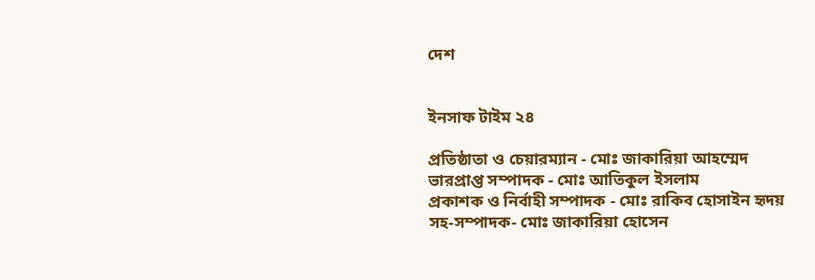দেশ


ইনসাফ টাইম ২৪

প্রতিষ্ঠাতা ও চেয়ারম্যান - মোঃ জাকারিয়া আহম্মেদ
ভারপ্রাপ্ত সম্পাদক - মোঃ আতিকুল ইসলাম
প্রকাশক ও নির্বাহী সম্পাদক - মোঃ রাকিব হোসাইন হৃদয়
সহ-সম্পাদক- মোঃ জাকারিয়া হোসেন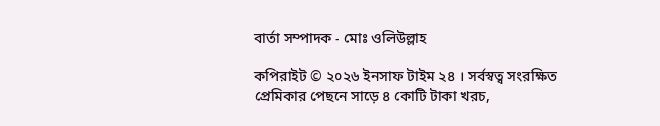বার্তা সম্পাদক - মোঃ ওলিউল্লাহ

কপিরাইট © ২০২৬ ইনসাফ টাইম ২৪ । সর্বস্বত্ব সংরক্ষিত
প্রেমিকার পেছনে সাড়ে ৪ কোটি টাকা খরচ,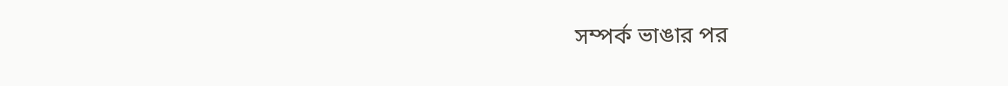সম্পর্ক ভাঙার পর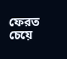ফেরত চেয়ে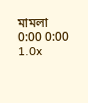মামলা
0:00 0:00
1.0x